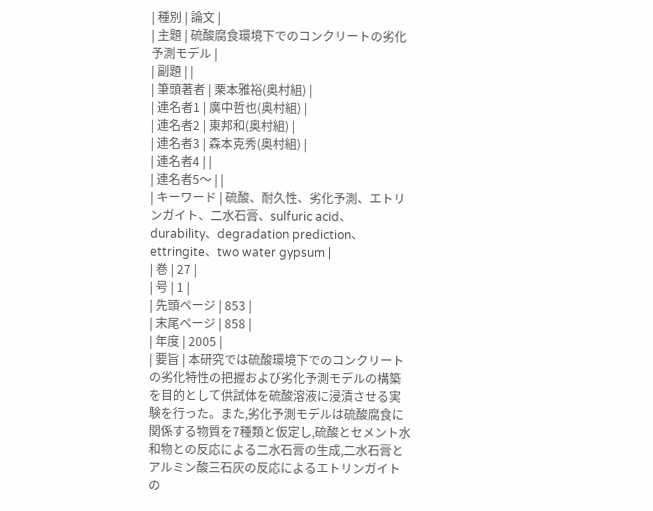| 種別 | 論文 |
| 主題 | 硫酸腐食環境下でのコンクリートの劣化予測モデル |
| 副題 | |
| 筆頭著者 | 栗本雅裕(奥村組) |
| 連名者1 | 廣中哲也(奥村組) |
| 連名者2 | 東邦和(奥村組) |
| 連名者3 | 森本克秀(奥村組) |
| 連名者4 | |
| 連名者5〜 | |
| キーワード | 硫酸、耐久性、劣化予測、エトリンガイト、二水石膏、sulfuric acid、durability、degradation prediction、ettringite、two water gypsum |
| 巻 | 27 |
| 号 | 1 |
| 先頭ページ | 853 |
| 末尾ページ | 858 |
| 年度 | 2005 |
| 要旨 | 本研究では硫酸環境下でのコンクリートの劣化特性の把握および劣化予測モデルの構築を目的として供試体を硫酸溶液に浸漬させる実験を行った。また,劣化予測モデルは硫酸腐食に関係する物質を7種類と仮定し,硫酸とセメント水和物との反応による二水石膏の生成,二水石膏とアルミン酸三石灰の反応によるエトリンガイトの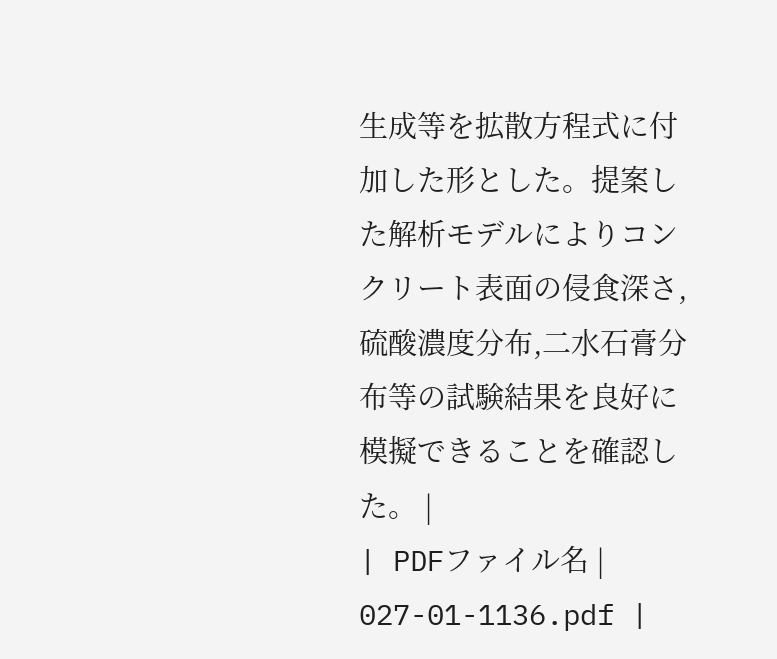生成等を拡散方程式に付加した形とした。提案した解析モデルによりコンクリート表面の侵食深さ,硫酸濃度分布,二水石膏分布等の試験結果を良好に模擬できることを確認した。 |
| PDFファイル名 | 027-01-1136.pdf |